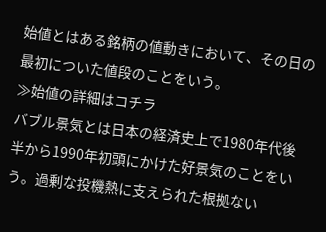始値とはある銘柄の値動きにおいて、その日の最初についた値段のことをいう。
≫始値の詳細はコチラ
バブル景気とは日本の経済史上で1980年代後半から1990年初頭にかけた好景気のことをいう。過剰な投機熱に支えられた根拠ない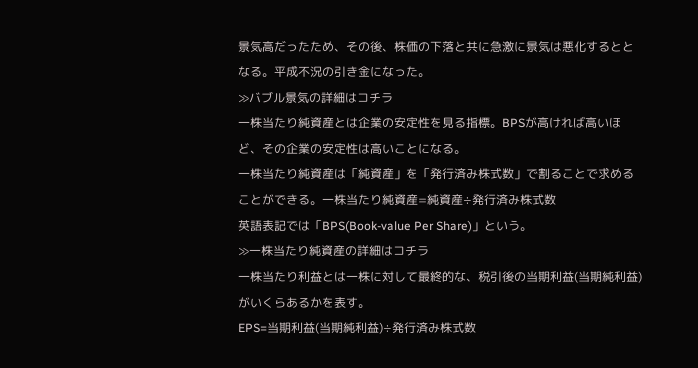景気高だったため、その後、株価の下落と共に急激に景気は悪化するととなる。平成不況の引き金になった。
≫バブル景気の詳細はコチラ
一株当たり純資産とは企業の安定性を見る指標。BPSが高ければ高いほど、その企業の安定性は高いことになる。
一株当たり純資産は「純資産」を「発行済み株式数」で割ることで求めることができる。一株当たり純資産=純資産÷発行済み株式数
英語表記では「BPS(Book-value Per Share)」という。
≫一株当たり純資産の詳細はコチラ
一株当たり利益とは一株に対して最終的な、税引後の当期利益(当期純利益)がいくらあるかを表す。
EPS=当期利益(当期純利益)÷発行済み株式数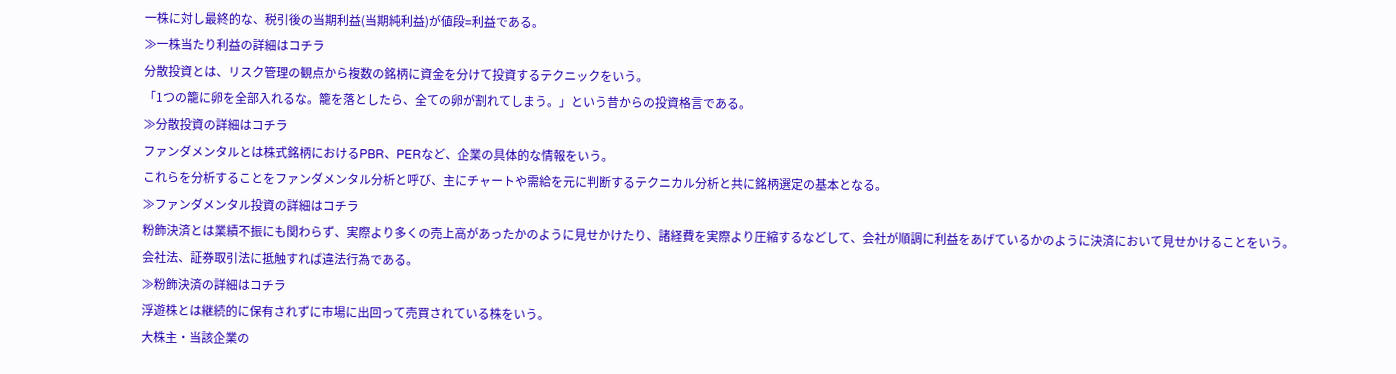一株に対し最終的な、税引後の当期利益(当期純利益)が値段=利益である。
≫一株当たり利益の詳細はコチラ
分散投資とは、リスク管理の観点から複数の銘柄に資金を分けて投資するテクニックをいう。
「1つの籠に卵を全部入れるな。籠を落としたら、全ての卵が割れてしまう。」という昔からの投資格言である。
≫分散投資の詳細はコチラ
ファンダメンタルとは株式銘柄におけるPBR、PERなど、企業の具体的な情報をいう。
これらを分析することをファンダメンタル分析と呼び、主にチャートや需給を元に判断するテクニカル分析と共に銘柄選定の基本となる。
≫ファンダメンタル投資の詳細はコチラ
粉飾決済とは業績不振にも関わらず、実際より多くの売上高があったかのように見せかけたり、諸経費を実際より圧縮するなどして、会社が順調に利益をあげているかのように決済において見せかけることをいう。
会社法、証券取引法に抵触すれば違法行為である。
≫粉飾決済の詳細はコチラ
浮遊株とは継続的に保有されずに市場に出回って売買されている株をいう。
大株主・当該企業の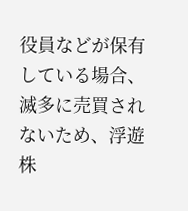役員などが保有している場合、滅多に売買されないため、浮遊株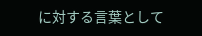に対する言葉として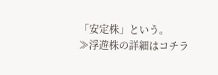「安定株」という。
≫浮遊株の詳細はコチラ